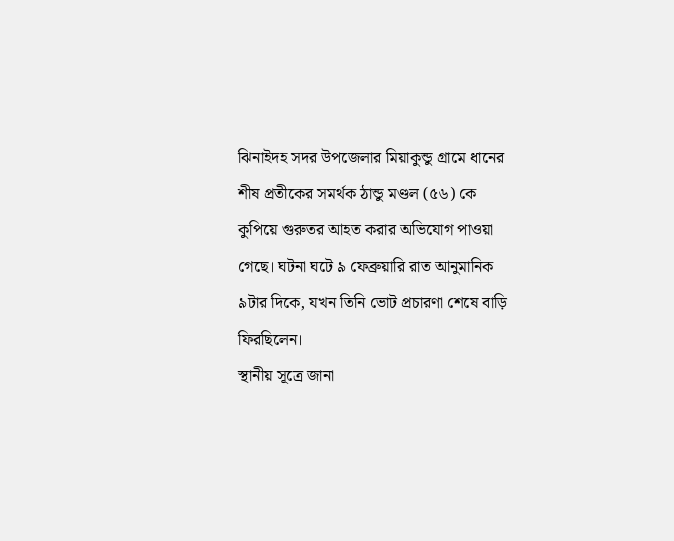ঝিনাইদহ সদর উপজেলার মিয়াকুন্ডু গ্রামে ধানের শীষ প্রতীকের সমর্থক ঠান্ডু মণ্ডল (৫৬) কে কুপিয়ে গুরুতর আহত করার অভিযোগ পাওয়া গেছে। ঘটনা ঘটে ৯ ফেব্রুয়ারি রাত আনুমানিক ৯টার দিকে, যখন তিনি ভোট প্রচারণা শেষে বাড়ি ফিরছিলেন।
স্থানীয় সূত্রে জানা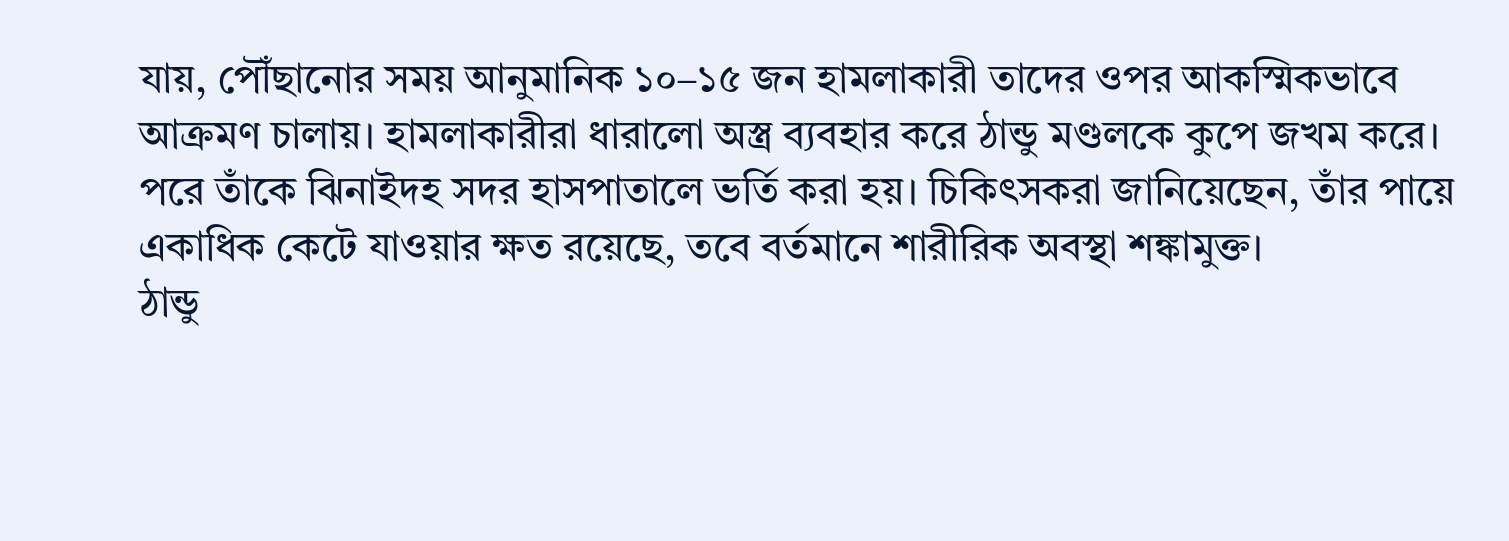যায়, পৌঁছানোর সময় আনুমানিক ১০–১৫ জন হামলাকারী তাদের ওপর আকস্মিকভাবে আক্রমণ চালায়। হামলাকারীরা ধারালো অস্ত্র ব্যবহার করে ঠান্ডু মণ্ডলকে কুপে জখম করে। পরে তাঁকে ঝিনাইদহ সদর হাসপাতালে ভর্তি করা হয়। চিকিৎসকরা জানিয়েছেন, তাঁর পায়ে একাধিক কেটে যাওয়ার ক্ষত রয়েছে, তবে বর্তমানে শারীরিক অবস্থা শঙ্কামুক্ত।
ঠান্ডু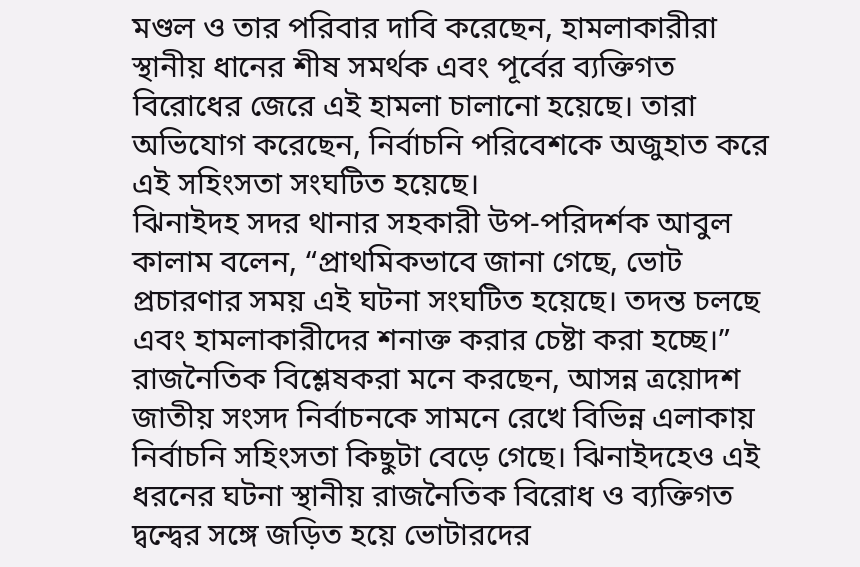মণ্ডল ও তার পরিবার দাবি করেছেন, হামলাকারীরা স্থানীয় ধানের শীষ সমর্থক এবং পূর্বের ব্যক্তিগত বিরোধের জেরে এই হামলা চালানো হয়েছে। তারা অভিযোগ করেছেন, নির্বাচনি পরিবেশকে অজুহাত করে এই সহিংসতা সংঘটিত হয়েছে।
ঝিনাইদহ সদর থানার সহকারী উপ-পরিদর্শক আবুল কালাম বলেন, “প্রাথমিকভাবে জানা গেছে, ভোট প্রচারণার সময় এই ঘটনা সংঘটিত হয়েছে। তদন্ত চলছে এবং হামলাকারীদের শনাক্ত করার চেষ্টা করা হচ্ছে।”
রাজনৈতিক বিশ্লেষকরা মনে করছেন, আসন্ন ত্রয়োদশ জাতীয় সংসদ নির্বাচনকে সামনে রেখে বিভিন্ন এলাকায় নির্বাচনি সহিংসতা কিছুটা বেড়ে গেছে। ঝিনাইদহেও এই ধরনের ঘটনা স্থানীয় রাজনৈতিক বিরোধ ও ব্যক্তিগত দ্বন্দ্বের সঙ্গে জড়িত হয়ে ভোটারদের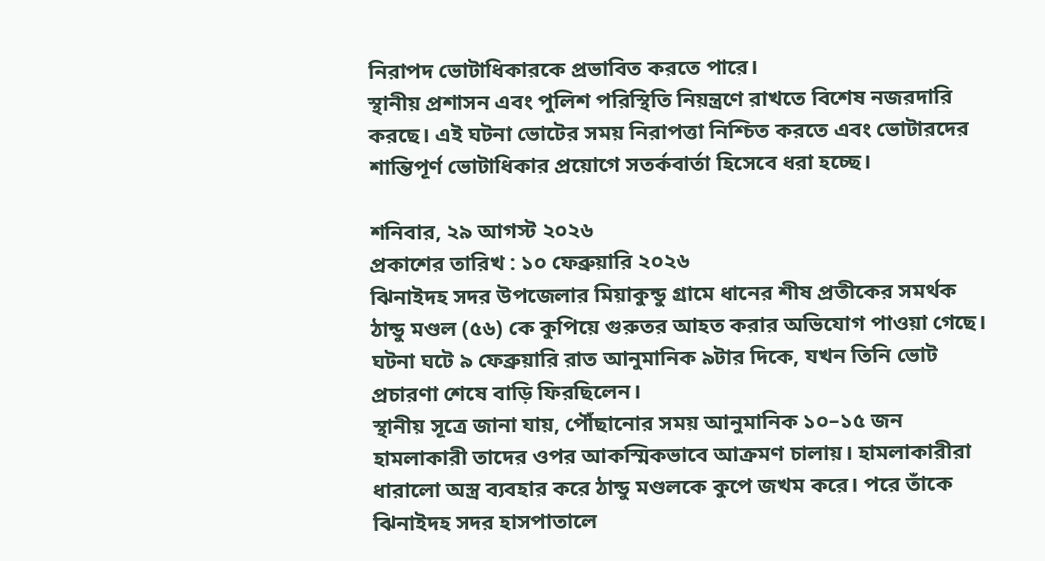নিরাপদ ভোটাধিকারকে প্রভাবিত করতে পারে।
স্থানীয় প্রশাসন এবং পুলিশ পরিস্থিতি নিয়ন্ত্রণে রাখতে বিশেষ নজরদারি করছে। এই ঘটনা ভোটের সময় নিরাপত্তা নিশ্চিত করতে এবং ভোটারদের শান্তিপূর্ণ ভোটাধিকার প্রয়োগে সতর্কবার্তা হিসেবে ধরা হচ্ছে।

শনিবার, ২৯ আগস্ট ২০২৬
প্রকাশের তারিখ : ১০ ফেব্রুয়ারি ২০২৬
ঝিনাইদহ সদর উপজেলার মিয়াকুন্ডু গ্রামে ধানের শীষ প্রতীকের সমর্থক ঠান্ডু মণ্ডল (৫৬) কে কুপিয়ে গুরুতর আহত করার অভিযোগ পাওয়া গেছে। ঘটনা ঘটে ৯ ফেব্রুয়ারি রাত আনুমানিক ৯টার দিকে, যখন তিনি ভোট প্রচারণা শেষে বাড়ি ফিরছিলেন।
স্থানীয় সূত্রে জানা যায়, পৌঁছানোর সময় আনুমানিক ১০–১৫ জন হামলাকারী তাদের ওপর আকস্মিকভাবে আক্রমণ চালায়। হামলাকারীরা ধারালো অস্ত্র ব্যবহার করে ঠান্ডু মণ্ডলকে কুপে জখম করে। পরে তাঁকে ঝিনাইদহ সদর হাসপাতালে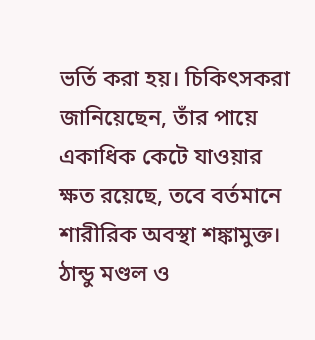ভর্তি করা হয়। চিকিৎসকরা জানিয়েছেন, তাঁর পায়ে একাধিক কেটে যাওয়ার ক্ষত রয়েছে, তবে বর্তমানে শারীরিক অবস্থা শঙ্কামুক্ত।
ঠান্ডু মণ্ডল ও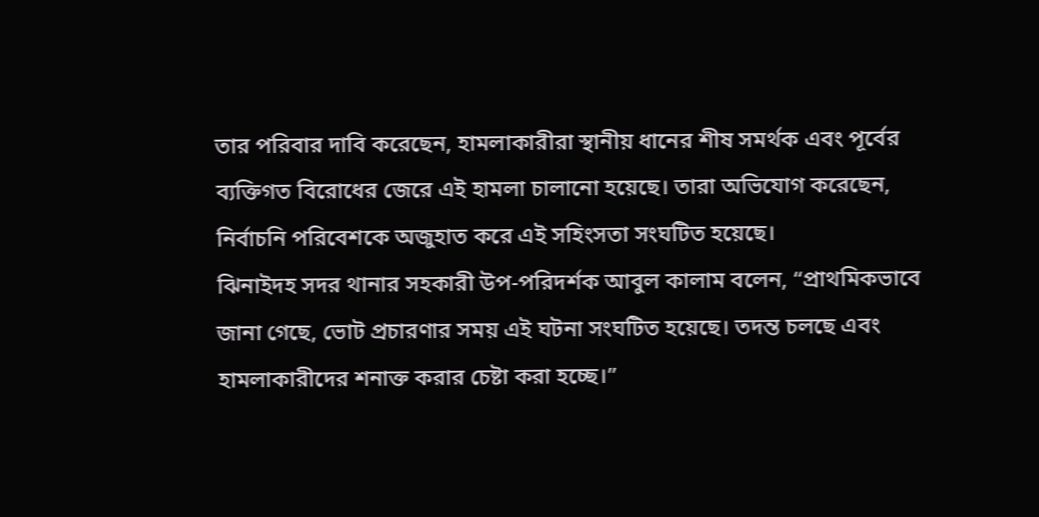তার পরিবার দাবি করেছেন, হামলাকারীরা স্থানীয় ধানের শীষ সমর্থক এবং পূর্বের ব্যক্তিগত বিরোধের জেরে এই হামলা চালানো হয়েছে। তারা অভিযোগ করেছেন, নির্বাচনি পরিবেশকে অজুহাত করে এই সহিংসতা সংঘটিত হয়েছে।
ঝিনাইদহ সদর থানার সহকারী উপ-পরিদর্শক আবুল কালাম বলেন, “প্রাথমিকভাবে জানা গেছে, ভোট প্রচারণার সময় এই ঘটনা সংঘটিত হয়েছে। তদন্ত চলছে এবং হামলাকারীদের শনাক্ত করার চেষ্টা করা হচ্ছে।”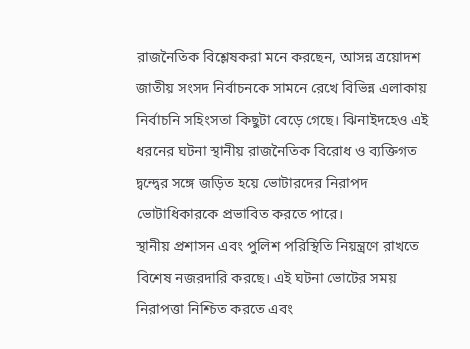রাজনৈতিক বিশ্লেষকরা মনে করছেন, আসন্ন ত্রয়োদশ জাতীয় সংসদ নির্বাচনকে সামনে রেখে বিভিন্ন এলাকায় নির্বাচনি সহিংসতা কিছুটা বেড়ে গেছে। ঝিনাইদহেও এই ধরনের ঘটনা স্থানীয় রাজনৈতিক বিরোধ ও ব্যক্তিগত দ্বন্দ্বের সঙ্গে জড়িত হয়ে ভোটারদের নিরাপদ ভোটাধিকারকে প্রভাবিত করতে পারে।
স্থানীয় প্রশাসন এবং পুলিশ পরিস্থিতি নিয়ন্ত্রণে রাখতে বিশেষ নজরদারি করছে। এই ঘটনা ভোটের সময় নিরাপত্তা নিশ্চিত করতে এবং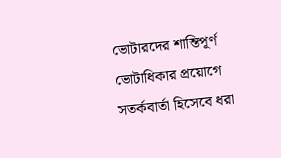ভোটারদের শান্তিপূর্ণ ভোটাধিকার প্রয়োগে সতর্কবার্তা হিসেবে ধরা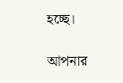হচ্ছে।

আপনার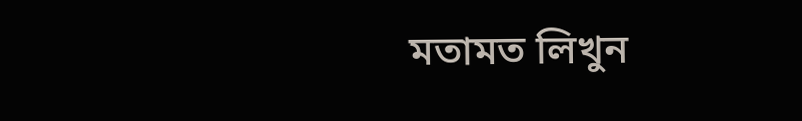মতামত লিখুন